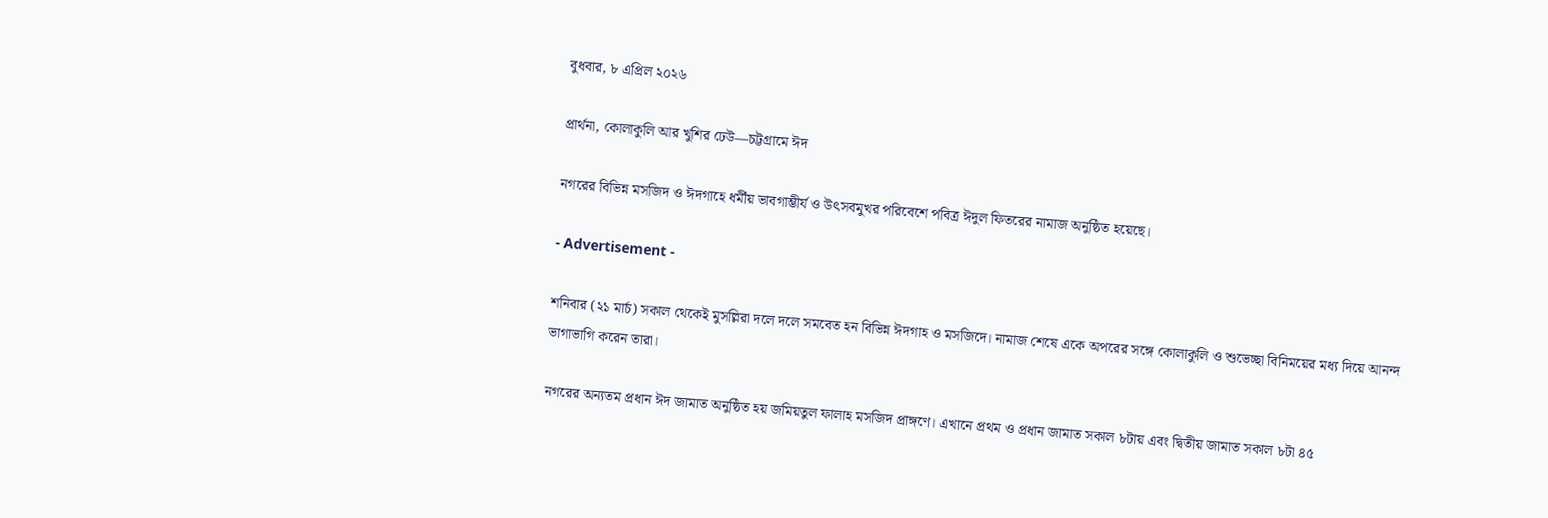বুধবার, ৮ এপ্রিল ২০২৬

প্রার্থনা, কোলাকুলি আর খুশির ঢেউ—চট্টগ্রামে ঈদ

নগরের বিভিন্ন মসজিদ ও ঈদগাহে ধর্মীয় ভাবগাম্ভীর্য ও উৎসবমুখর পরিবেশে পবিত্র ঈদুল ফিতরের নামাজ অনুষ্ঠিত হয়েছে।

- Advertisement -

শনিবার (২১ মার্চ) সকাল থেকেই মুসল্লিরা দলে দলে সমবেত হন বিভিন্ন ঈদগাহ ও মসজিদে। নামাজ শেষে একে অপরের সঙ্গে কোলাকুলি ও শুভেচ্ছা বিনিময়ের মধ্য দিয়ে আনন্দ ভাগাভাগি করেন তারা।

নগরের অন্যতম প্রধান ঈদ জামাত অনুষ্ঠিত হয় জমিয়তুল ফালাহ মসজিদ প্রাঙ্গণে। এখানে প্রথম ও প্রধান জামাত সকাল ৮টায় এবং দ্বিতীয় জামাত সকাল ৮টা ৪৫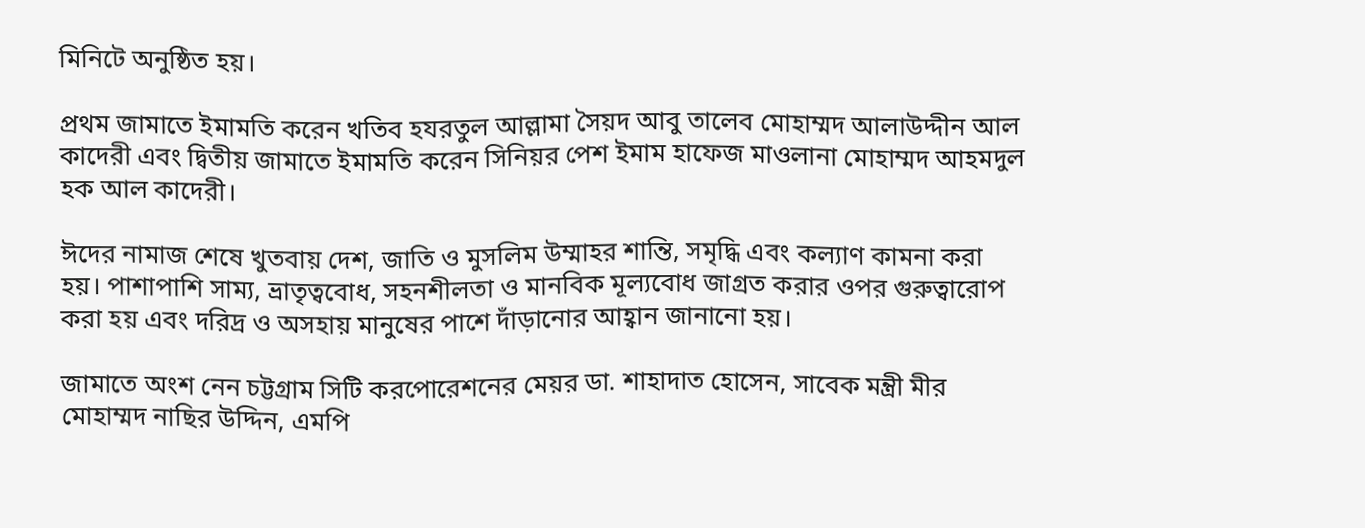মিনিটে অনুষ্ঠিত হয়।

প্রথম জামাতে ইমামতি করেন খতিব হযরতুল আল্লামা সৈয়দ আবু তালেব মোহাম্মদ আলাউদ্দীন আল কাদেরী এবং দ্বিতীয় জামাতে ইমামতি করেন সিনিয়র পেশ ইমাম হাফেজ মাওলানা মোহাম্মদ আহমদুল হক আল কাদেরী।

ঈদের নামাজ শেষে খুতবায় দেশ, জাতি ও মুসলিম উম্মাহর শান্তি, সমৃদ্ধি এবং কল্যাণ কামনা করা হয়। পাশাপাশি সাম্য, ভ্রাতৃত্ববোধ, সহনশীলতা ও মানবিক মূল্যবোধ জাগ্রত করার ওপর গুরুত্বারোপ করা হয় এবং দরিদ্র ও অসহায় মানুষের পাশে দাঁড়ানোর আহ্বান জানানো হয়।

জামাতে অংশ নেন চট্টগ্রাম সিটি করপোরেশনের মেয়র ডা. শাহাদাত হোসেন, সাবেক মন্ত্রী মীর মোহাম্মদ নাছির উদ্দিন, এমপি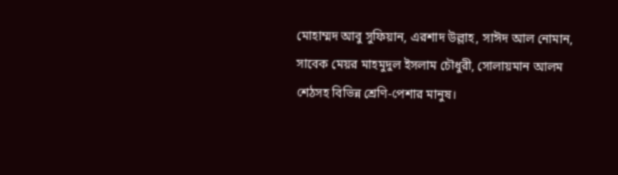মোহাম্মদ আবু সুফিয়ান, এরশাদ উল্লাহ, সাঈদ আল নোমান, সাবেক মেয়র মাহমুদুল ইসলাম চৌধুরী, সোলায়মান আলম শেঠসহ বিভিন্ন শ্রেণি-পেশার মানুষ।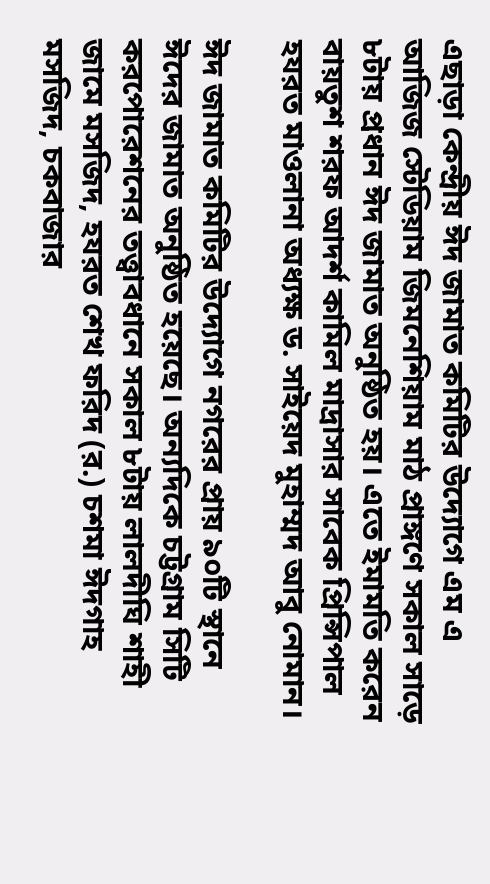এছাড়া কেন্দ্রীয় ঈদ জামাত কমিটির উদ্যোগে এম এ আজিজ স্টেডিয়াম জিমনেশিয়াম মাঠ প্রাঙ্গণে সকাল সাড়ে ৮টায় প্রধান ঈদ জামাত অনুষ্ঠিত হয়। এতে ইমামতি করেন বায়তুশ শরফ আদর্শ কামিল মাদ্রাসার সাবেক প্রিন্সিপাল হযরত মাওলানা অধ্যক্ষ ড. সাইয়েদ মুহাম্মদ আবু নোমান।

ঈদ জামাত কমিটির উদ্যোগে নগরের প্রায় ৯০টি স্থানে ঈদের জামাত অনুষ্ঠিত হয়েছে। অন্যদিকে চট্টগ্রাম সিটি করপোরেশনের তত্ত্বাবধানে সকাল ৮টায় লালদীঘি শাহী জামে মসজিদ, হযরত শেখ ফরিদ (র.) চশমা ঈদগাহ মসজিদ, চকবাজার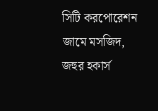সিটি করপোরেশন জামে মসজিদ, জহুর হকার্স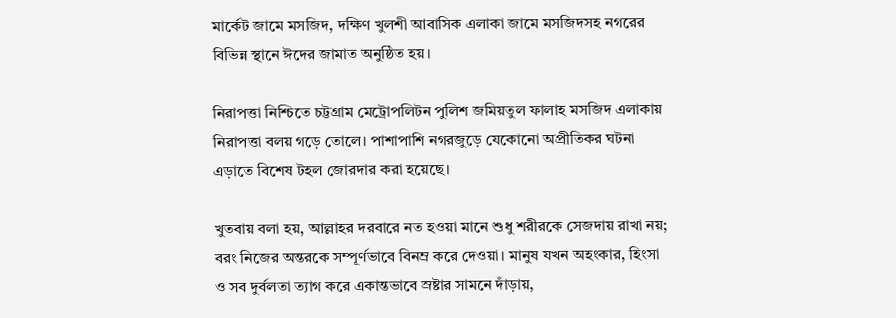মার্কেট জামে মসজিদ, দক্ষিণ খুলশী আবাসিক এলাকা জামে মসজিদসহ নগরের বিভিন্ন স্থানে ঈদের জামাত অনুষ্ঠিত হয়।

নিরাপত্তা নিশ্চিতে চট্টগ্রাম মেট্রোপলিটন পুলিশ জমিয়তুল ফালাহ মসজিদ এলাকায় নিরাপত্তা বলয় গড়ে তোলে। পাশাপাশি নগরজুড়ে যেকোনো অপ্রীতিকর ঘটনা এড়াতে বিশেষ টহল জোরদার করা হয়েছে।

খুতবায় বলা হয়, আল্লাহর দরবারে নত হওয়া মানে শুধু শরীরকে সেজদায় রাখা নয়; বরং নিজের অন্তরকে সম্পূর্ণভাবে বিনম্র করে দেওয়া। মানুষ যখন অহংকার, হিংসা ও সব দুর্বলতা ত্যাগ করে একান্তভাবে স্রষ্টার সামনে দাঁড়ায়,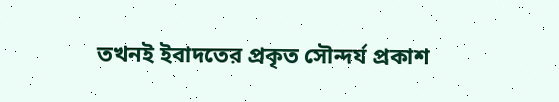তখনই ইবাদতের প্রকৃত সৌন্দর্য প্রকাশ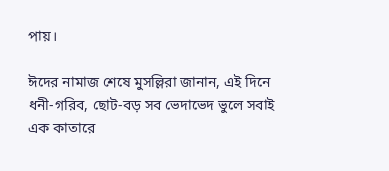পায়।

ঈদের নামাজ শেষে মুসল্লিরা জানান, এই দিনে ধনী-গরিব, ছোট-বড় সব ভেদাভেদ ভুলে সবাই এক কাতারে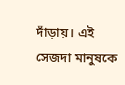দাঁড়ায়। এই সেজদা মানুষকে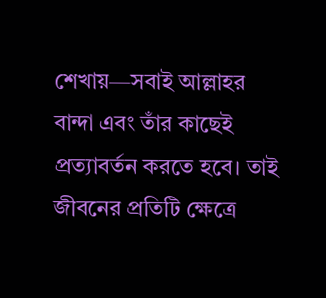শেখায়—সবাই আল্লাহর বান্দা এবং তাঁর কাছেই প্রত্যাবর্তন করতে হবে। তাই জীবনের প্রতিটি ক্ষেত্রে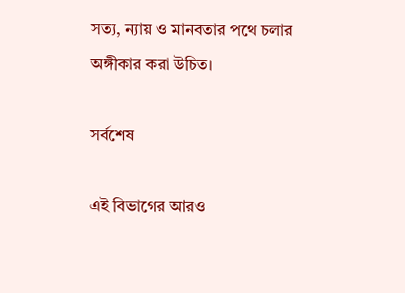সত্য, ন্যায় ও মানবতার পথে চলার অঙ্গীকার করা উচিত।

সর্বশেষ

এই বিভাগের আরও